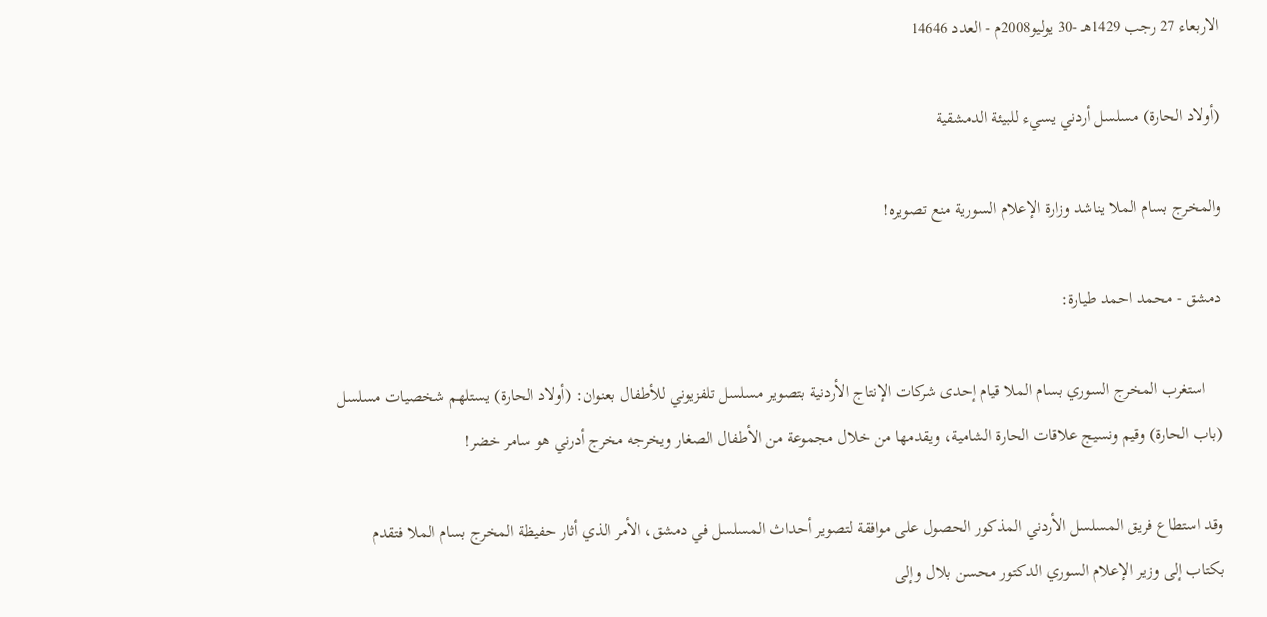الاربعاء 27 رجب 1429هـ -30 يوليو2008م - العدد 14646

(أولاد الحارة) مسلسل أردني يسيء للبيئة الدمشقية

والمخرج بسام الملا يناشد وزارة الإعلام السورية منع تصويره!

دمشق - محمد احمد طيارة:

    استغرب المخرج السوري بسام الملا قيام إحدى شركات الإنتاج الأردنية بتصوير مسلسل تلفزيوني للأطفال بعنوان: (أولاد الحارة) يستلهم شخصيات مسلسل (باب الحارة) وقيم ونسيج علاقات الحارة الشامية، ويقدمها من خلال مجموعة من الأطفال الصغار ويخرجه مخرج أدرني هو سامر خضر!

وقد استطاع فريق المسلسل الأردني المذكور الحصول على موافقة لتصوير أحداث المسلسل في دمشق، الأمر الذي أثار حفيظة المخرج بسام الملا فتقدم بكتاب إلى وزير الإعلام السوري الدكتور محسن بلال وإلى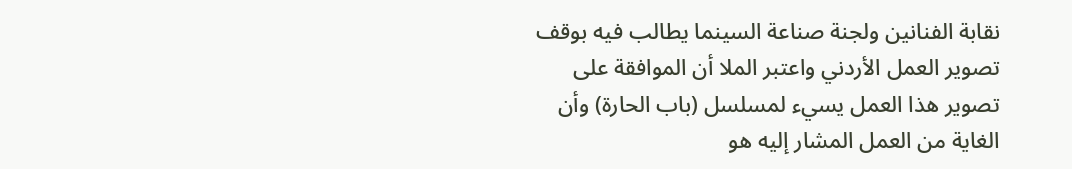نقابة الفنانين ولجنة صناعة السينما يطالب فيه بوقف تصوير العمل الأردني واعتبر الملا أن الموافقة على تصوير هذا العمل يسيء لمسلسل (باب الحارة) وأن الغاية من العمل المشار إليه هو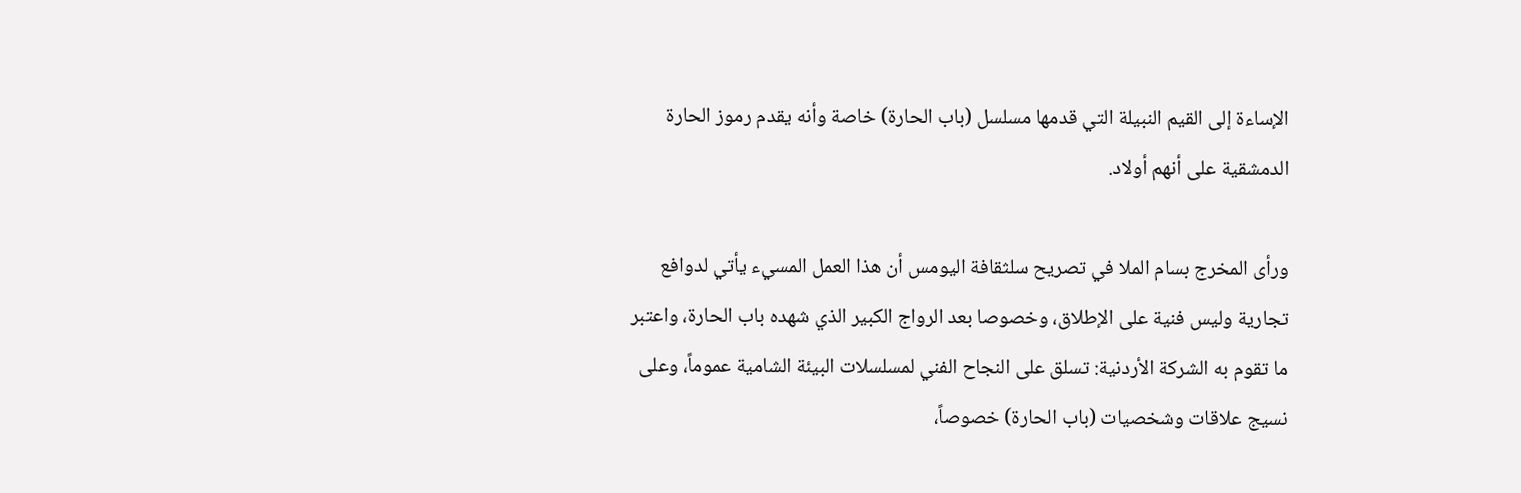الإساءة إلى القيم النبيلة التي قدمها مسلسل (باب الحارة) خاصة وأنه يقدم رموز الحارة الدمشقية على أنهم أولاد.

ورأى المخرج بسام الملا في تصريح سلثقافة اليومس أن هذا العمل المسيء يأتي لدوافع تجارية وليس فنية على الإطلاق، وخصوصا بعد الرواج الكبير الذي شهده باب الحارة، واعتبر ما تقوم به الشركة الأردنية: تسلق على النجاح الفني لمسلسلات البيئة الشامية عموماً، وعلى نسيج علاقات وشخصيات (باب الحارة) خصوصاً،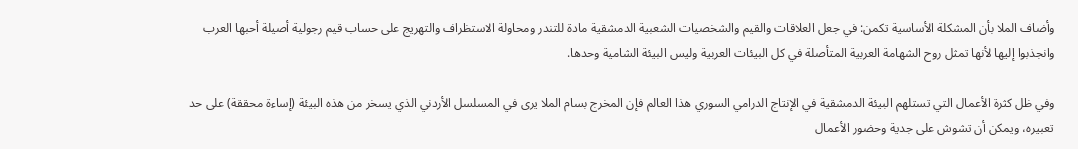وأضاف الملا بأن المشكلة الأساسية تكمن: في جعل العلاقات والقيم والشخصيات الشعبية الدمشقية مادة للتندر ومحاولة الاستظراف والتهريج على حساب قيم رجولية أصيلة أحبها العرب وانجذبوا إليها لأنها تمثل روح الشهامة العربية المتأصلة في كل البيئات العربية وليس البيئة الشامية وحدها.

وفي ظل كثرة الأعمال التي تستلهم البيئة الدمشقية في الإنتاج الدرامي السوري هذا العالم فإن المخرج بسام الملا يرى في المسلسل الأردني الذي يسخر من هذه البيئة (إساءة محققة) على حد تعبيره، ويمكن أن تشوش على جدية وحضور الأعمال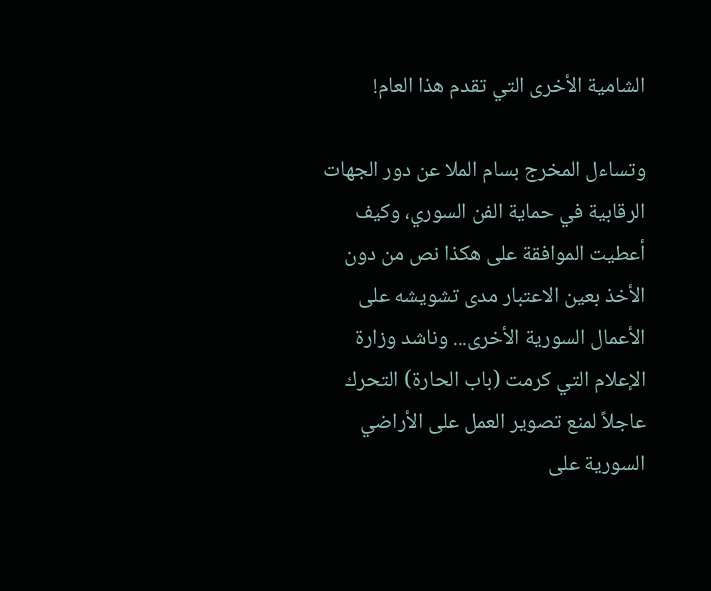الشامية الأخرى التي تقدم هذا العام!

وتساءل المخرج بسام الملا عن دور الجهات الرقابية في حماية الفن السوري، وكيف أعطيت الموافقة على هكذا نص من دون الأخذ بعين الاعتبار مدى تشويشه على الأعمال السورية الأخرى... وناشد وزارة الإعلام التي كرمت (باب الحارة) التحرك عاجلاً لمنع تصوير العمل على الأراضي السورية على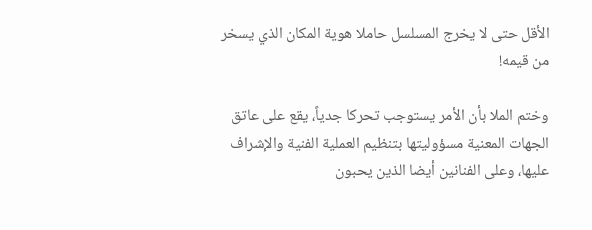الأقل حتى لا يخرج المسلسل حاملا هوية المكان الذي يسخر من قيمه!

وختم الملا بأن الأمر يستوجب تحركا جدياً، يقع على عاتق الجهات المعنية مسؤوليتها بتنظيم العملية الفنية والإشراف عليها، وعلى الفنانين أيضا الذين يحبون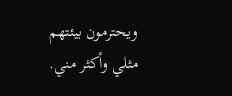ويحترمون بيئتهم مثلي وأكثر مني.